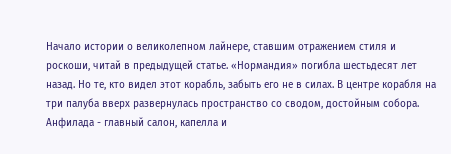Начало истории о великолепном лайнере, ставшим отражением стиля и роскоши, читай в предыдущей статье. «Нормандия» погибла шестьдесят лет назад. Но те, кто видел этот корабль, забыть его не в силах. В центре корабля на три палуба вверх развернулась пространство со сводом, достойным собора. Анфилада - главный салон, капелла и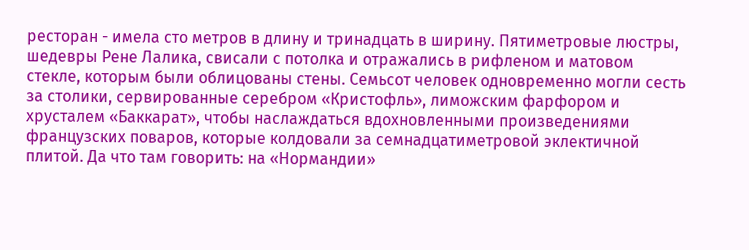ресторан - имела сто метров в длину и тринадцать в ширину. Пятиметровые люстры, шедевры Рене Лалика, свисали с потолка и отражались в рифленом и матовом стекле, которым были облицованы стены. Семьсот человек одновременно могли сесть за столики, сервированные серебром «Кристофль», лиможским фарфором и хрусталем «Баккарат», чтобы наслаждаться вдохновленными произведениями французских поваров, которые колдовали за семнадцатиметровой эклектичной плитой. Да что там говорить: на «Нормандии»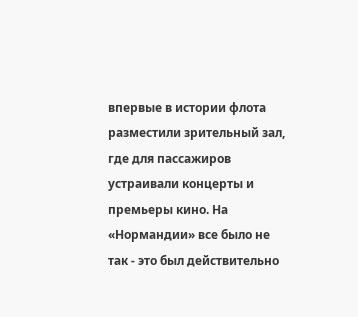впервые в истории флота разместили зрительный зал, где для пассажиров устраивали концерты и премьеры кино. На «Нормандии» все было не так - это был действительно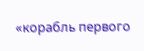«корабль первого